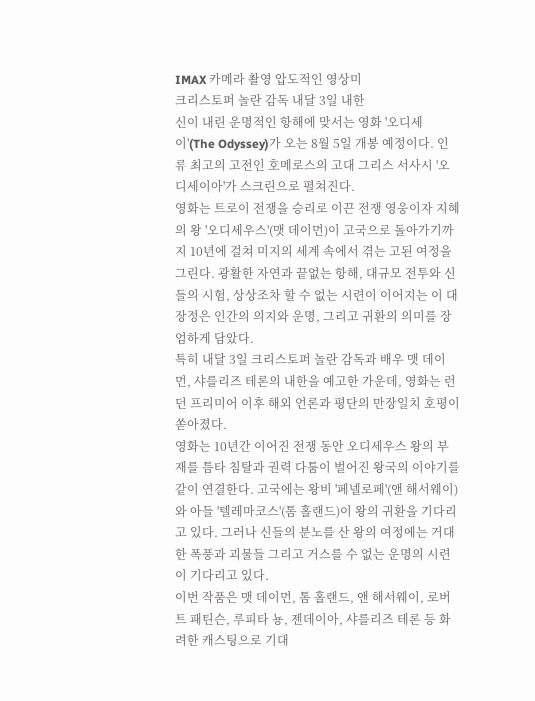IMAX 카메라 촬영 압도적인 영상미
크리스토퍼 놀란 감독 내달 3일 내한
신이 내린 운명적인 항해에 맞서는 영화 '오디세이'(The Odyssey)가 오는 8월 5일 개봉 예정이다. 인류 최고의 고전인 호메로스의 고대 그리스 서사시 '오디세이아'가 스크린으로 펼쳐진다.
영화는 트로이 전쟁을 승리로 이끈 전쟁 영웅이자 지혜의 왕 '오디세우스'(맷 데이먼)이 고국으로 돌아가기까지 10년에 걸쳐 미지의 세계 속에서 겪는 고된 여정을 그린다. 광활한 자연과 끝없는 항해, 대규모 전투와 신들의 시험, 상상조차 할 수 없는 시련이 이어지는 이 대장정은 인간의 의지와 운명, 그리고 귀환의 의미를 장엄하게 담았다.
특히 내달 3일 크리스토퍼 놀란 감독과 배우 맷 데이먼, 샤를리즈 테론의 내한을 예고한 가운데, 영화는 런던 프리미어 이후 해외 언론과 평단의 만장일치 호평이 쏟아졌다.
영화는 10년간 이어진 전쟁 동안 오디세우스 왕의 부재를 틈타 침탈과 권력 다툼이 벌어진 왕국의 이야기를 같이 연결한다. 고국에는 왕비 '페넬로페'(앤 해서웨이)와 아들 '텔레마코스'(톰 홀랜드)이 왕의 귀환을 기다리고 있다. 그러나 신들의 분노를 산 왕의 여정에는 거대한 폭풍과 괴물들 그리고 거스를 수 없는 운명의 시련이 기다리고 있다.
이번 작품은 맷 데이먼, 톰 홀랜드, 앤 해서웨이, 로버트 패틴슨, 루피타 뇽, 젠데이아, 샤를리즈 테론 등 화려한 캐스팅으로 기대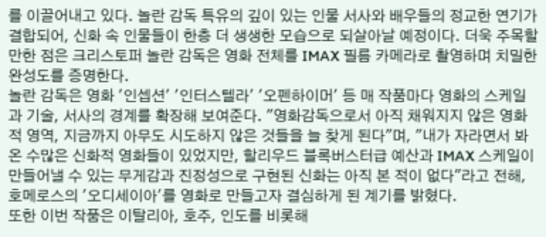를 이끌어내고 있다. 놀란 감독 특유의 깊이 있는 인물 서사와 배우들의 정교한 연기가 결합되어, 신화 속 인물들이 한층 더 생생한 모습으로 되살아날 예정이다. 더욱 주목할 만한 점은 크리스토퍼 놀란 감독은 영화 전체를 IMAX 필름 카메라로 촬영하며 치밀한 완성도를 증명한다.
놀란 감독은 영화 '인셉션' '인터스텔라' '오펜하이머' 등 매 작품마다 영화의 스케일과 기술, 서사의 경계를 확장해 보여준다. "영화감독으로서 아직 채워지지 않은 영화적 영역, 지금까지 아무도 시도하지 않은 것들을 늘 찾게 된다"며, "내가 자라면서 봐온 수많은 신화적 영화들이 있었지만, 할리우드 블록버스터급 예산과 IMAX 스케일이 만들어낼 수 있는 무게감과 진정성으로 구현된 신화는 아직 본 적이 없다"라고 전해, 호메로스의 '오디세이아'를 영화로 만들고자 결심하게 된 계기를 밝혔다.
또한 이번 작품은 이탈리아, 호주, 인도를 비롯해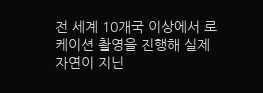전 세계 10개국 이상에서 로케이션 촬영을 진행해 실제 자연이 지닌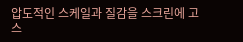압도적인 스케일과 질감을 스크린에 고스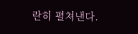란히 펼쳐낸다.